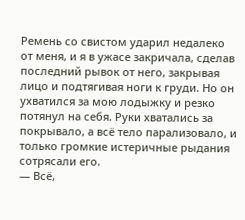Ремень со свистом ударил недалеко от меня, и я в ужасе закричала, сделав последний рывок от него, закрывая лицо и подтягивая ноги к груди. Но он ухватился за мою лодыжку и резко потянул на себя. Руки хватались за покрывало, а всё тело парализовало, и только громкие истеричные рыдания сотрясали его.
— Всё,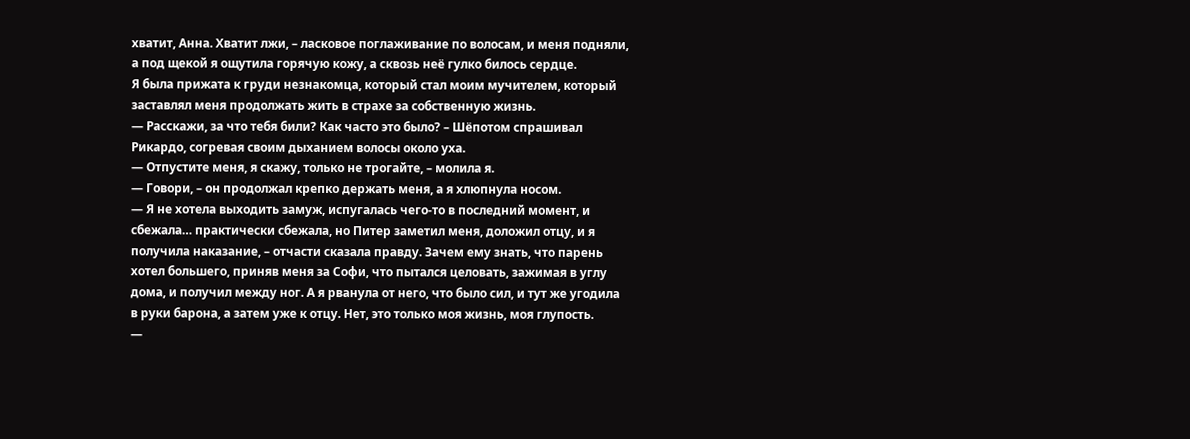хватит, Анна. Хватит лжи, – ласковое поглаживание по волосам, и меня подняли, а под щекой я ощутила горячую кожу, а сквозь неё гулко билось сердце.
Я была прижата к груди незнакомца, который стал моим мучителем, который заставлял меня продолжать жить в страхе за собственную жизнь.
— Расскажи, за что тебя били? Как часто это было? – Шёпотом спрашивал Рикардо, согревая своим дыханием волосы около уха.
— Отпустите меня, я скажу, только не трогайте, – молила я.
— Говори, – он продолжал крепко держать меня, а я хлюпнула носом.
— Я не хотела выходить замуж, испугалась чего-то в последний момент, и сбежала… практически сбежала, но Питер заметил меня, доложил отцу, и я получила наказание, – отчасти сказала правду. Зачем ему знать, что парень хотел большего, приняв меня за Софи, что пытался целовать, зажимая в углу дома, и получил между ног. А я рванула от него, что было сил, и тут же угодила в руки барона, а затем уже к отцу. Нет, это только моя жизнь, моя глупость.
—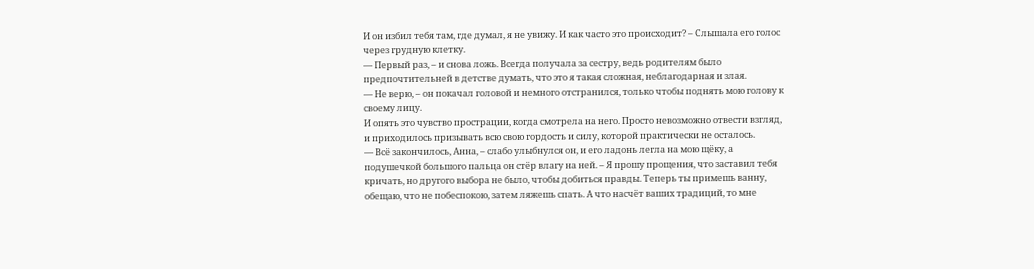И он избил тебя там, где думал, я не увижу. И как часто это происходит? – Слышала его голос через грудную клетку.
— Первый раз, – и снова ложь. Всегда получала за сестру, ведь родителям было предпочтительней в детстве думать, что это я такая сложная, неблагодарная и злая.
— Не верю, – он покачал головой и немного отстранился, только чтобы поднять мою голову к своему лицу.
И опять это чувство прострации, когда смотрела на него. Просто невозможно отвести взгляд, и приходилось призывать всю свою гордость и силу, которой практически не осталось.
— Всё закончилось, Анна, – слабо улыбнулся он, и его ладонь легла на мою щёку, а подушечкой большого пальца он стёр влагу на ней. – Я прошу прощения, что заставил тебя кричать, но другого выбора не было, чтобы добиться правды. Теперь ты примешь ванну, обещаю, что не побеспокою, затем ляжешь спать. А что насчёт ваших традиций, то мне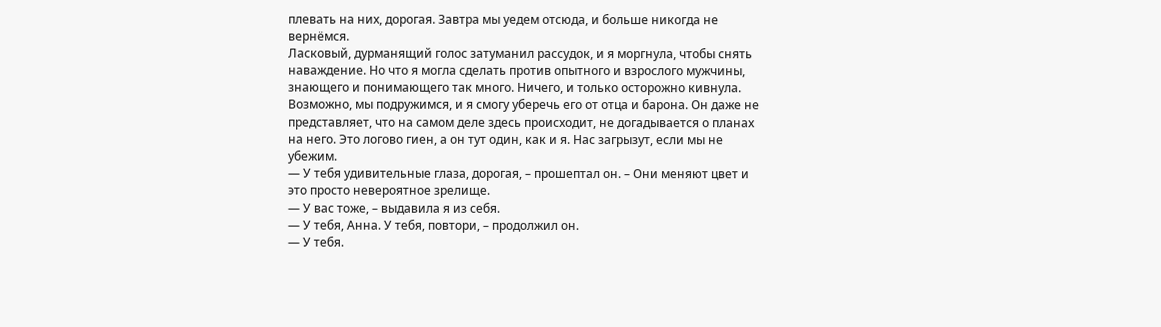плевать на них, дорогая. Завтра мы уедем отсюда, и больше никогда не вернёмся.
Ласковый, дурманящий голос затуманил рассудок, и я моргнула, чтобы снять наваждение. Но что я могла сделать против опытного и взрослого мужчины, знающего и понимающего так много. Ничего, и только осторожно кивнула. Возможно, мы подружимся, и я смогу уберечь его от отца и барона. Он даже не представляет, что на самом деле здесь происходит, не догадывается о планах на него. Это логово гиен, а он тут один, как и я. Нас загрызут, если мы не убежим.
— У тебя удивительные глаза, дорогая, – прошептал он. – Они меняют цвет и это просто невероятное зрелище.
— У вас тоже, – выдавила я из себя.
— У тебя, Анна. У тебя, повтори, – продолжил он.
— У тебя.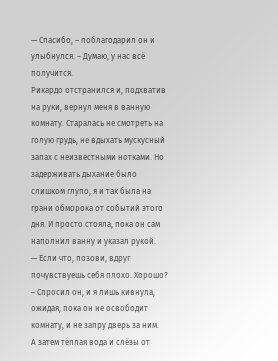— Спасибо, – поблагодарил он и улыбнулся. – Думаю, у нас всё получится.
Рикардо отстранился и, подхватив на руки, вернул меня в ванную комнату. Старалась не смотреть на голую грудь, не вдыхать мускусный запах с неизвестными нотками. Но задерживать дыхание было слишком глупо, я и так была на грани обморока от событий этого дня. И просто стояла, пока он сам наполнил ванну и указал рукой.
— Если что, позови, вдруг почувствуешь себя плохо. Хорошо? – Спросил он, и я лишь кивнула, ожидая, пока он не освободит комнату, и не запру дверь за ним.
А затем тёплая вода и слёзы от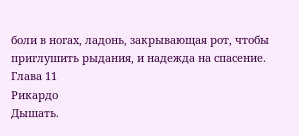боли в ногах, ладонь, закрывающая рот, чтобы приглушить рыдания, и надежда на спасение.
Глава 11
Рикардо
Дышать.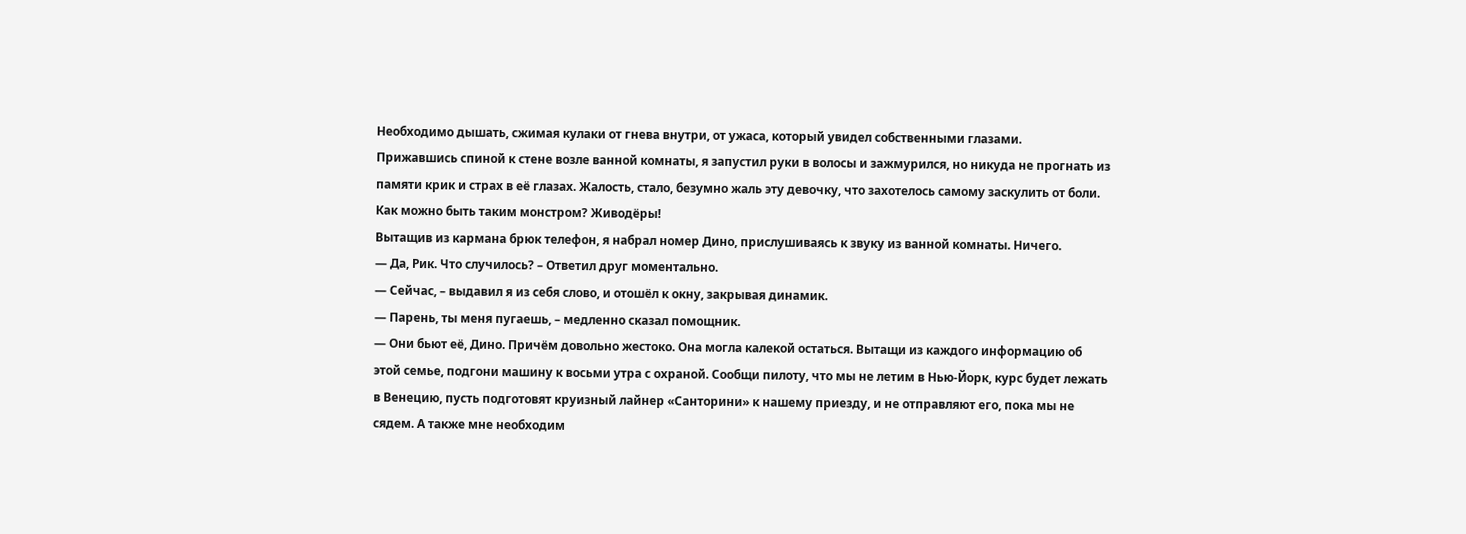Необходимо дышать, сжимая кулаки от гнева внутри, от ужаса, который увидел собственными глазами.
Прижавшись спиной к стене возле ванной комнаты, я запустил руки в волосы и зажмурился, но никуда не прогнать из памяти крик и страх в её глазах. Жалость, стало, безумно жаль эту девочку, что захотелось самому заскулить от боли. Как можно быть таким монстром? Живодёры!
Вытащив из кармана брюк телефон, я набрал номер Дино, прислушиваясь к звуку из ванной комнаты. Ничего.
— Да, Рик. Что случилось? – Ответил друг моментально.
— Сейчас, – выдавил я из себя слово, и отошёл к окну, закрывая динамик.
— Парень, ты меня пугаешь, – медленно сказал помощник.
— Они бьют её, Дино. Причём довольно жестоко. Она могла калекой остаться. Вытащи из каждого информацию об этой семье, подгони машину к восьми утра с охраной. Сообщи пилоту, что мы не летим в Нью-Йорк, курс будет лежать в Венецию, пусть подготовят круизный лайнер «Санторини» к нашему приезду, и не отправляют его, пока мы не сядем. А также мне необходим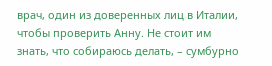врач, один из доверенных лиц в Италии, чтобы проверить Анну. Не стоит им знать, что собираюсь делать, – сумбурно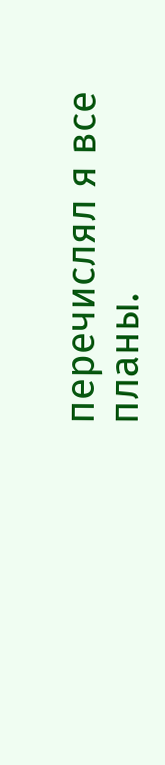перечислял я все планы.